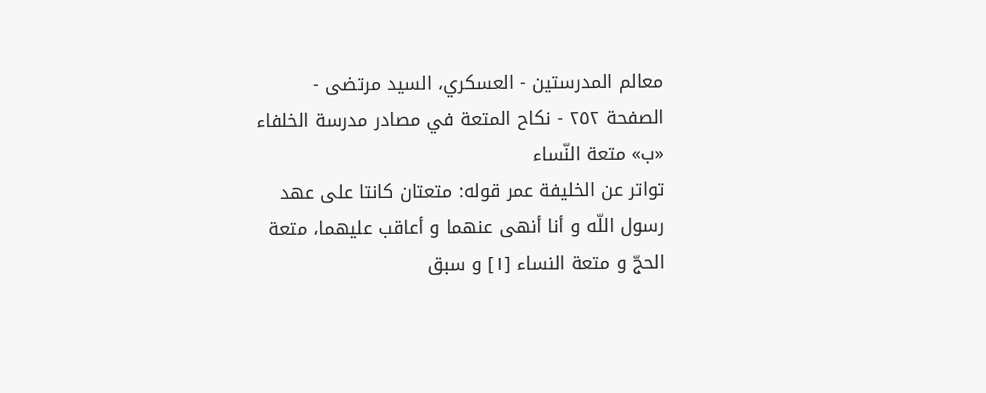معالم المدرستين - العسكري، السيد مرتضى - الصفحة ٢٥٢ - نكاح المتعة في مصادر مدرسة الخلفاء
«ب» متعة النّساء
تواتر عن الخليفة عمر قوله: متعتان كانتا على عهد رسول اللّه و أنا أنهى عنهما و أعاقب عليهما، متعة الحجّ و متعة النساء [١] و سبق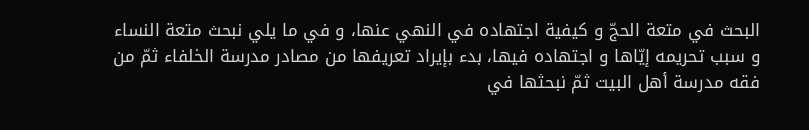البحث في متعة الحجّ و كيفية اجتهاده في النهي عنها، و في ما يلي نبحث متعة النساء و سبب تحريمه إيّاها و اجتهاده فيها، بدء بإيراد تعريفها من مصادر مدرسة الخلفاء ثمّ من فقه مدرسة أهل البيت ثمّ نبحثها في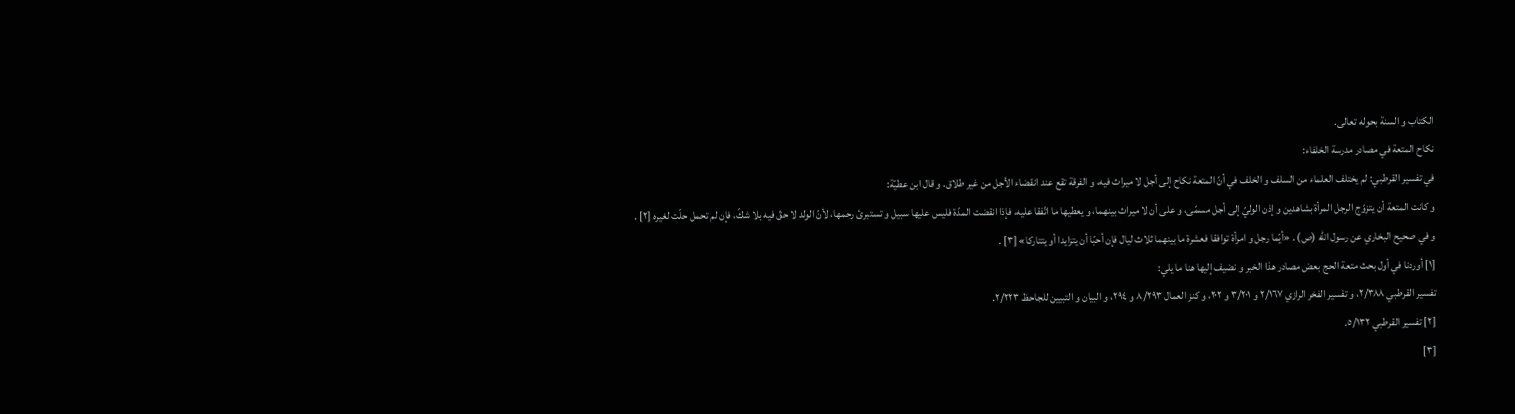الكتاب و السنة بحوله تعالى.
نكاح المتعة في مصادر مدرسة الخلفاء:
في تفسير القرطبي: لم يختلف العلماء من السلف و الخلف في أنّ المتعة نكاح إلى أجل لا ميراث فيه، و الفرقة تقع عند انقضاء الأجل من غير طلاق. و قال ابن عطيّة:
و كانت المتعة أن يتزوّج الرجل المرأة بشاهدين و إذن الوليّ إلى أجل مسمّى، و على أن لا ميراث بينهما، و يعطيها ما اتّفقا عليه، فإذا انقضت المدّة فليس عليها سبيل و تستبرئ رحمها، لأنّ الولد لا حقّ فيه بلا شكّ، فإن لم تحمل حلّت لغيره [٢] .
و في صحيح البخاري عن رسول اللّه (ص) . «أيّما رجل و امرأة توافقا فعشرة ما بينهما ثلاث ليال فإن أحبّا أن يتزايدا أو يتتاركا» [٣] .
[١] أوردنا في أول بحث متعة الحج بعض مصادر هذا الخبر و نضيف إليها هنا ما يلي:
تفسير القرطبي ٢/٣٨٨، و تفسير الفخر الرازي ٢/١٦٧ و ٣/٢٠١ و ٢٠٢، و كنز العمال ٨/٢٩٣ و ٢٩٤، و البيان و التبيين للجاحظ ٢/٢٢٣.
[٢] تفسير القرطبي ٥/١٣٢.
[٣]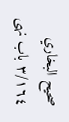صحيح البخاري ٣/١٦٤ باب نهى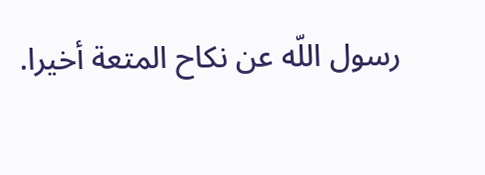رسول اللّه عن نكاح المتعة أخيرا.